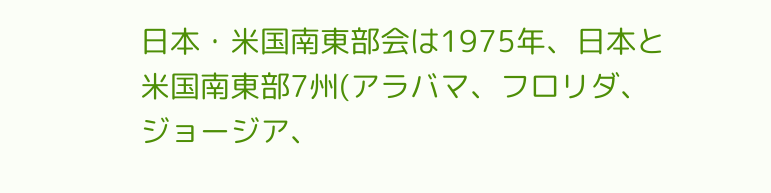日本・米国南東部会は1975年、日本と米国南東部7州(アラバマ、フロリダ、ジョージア、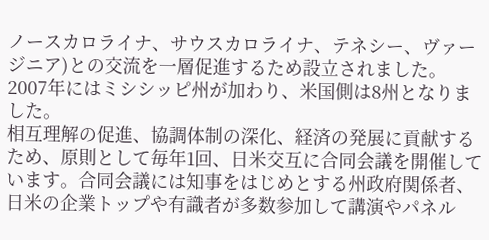ノースカロライナ、サウスカロライナ、テネシー、ヴァージニア)との交流を一層促進するため設立されました。2007年にはミシシッピ州が加わり、米国側は8州となりました。
相互理解の促進、協調体制の深化、経済の発展に貢献するため、原則として毎年1回、日米交互に合同会議を開催しています。合同会議には知事をはじめとする州政府関係者、日米の企業トップや有識者が多数参加して講演やパネル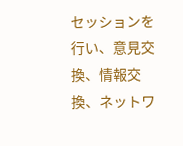セッションを行い、意見交換、情報交換、ネットワ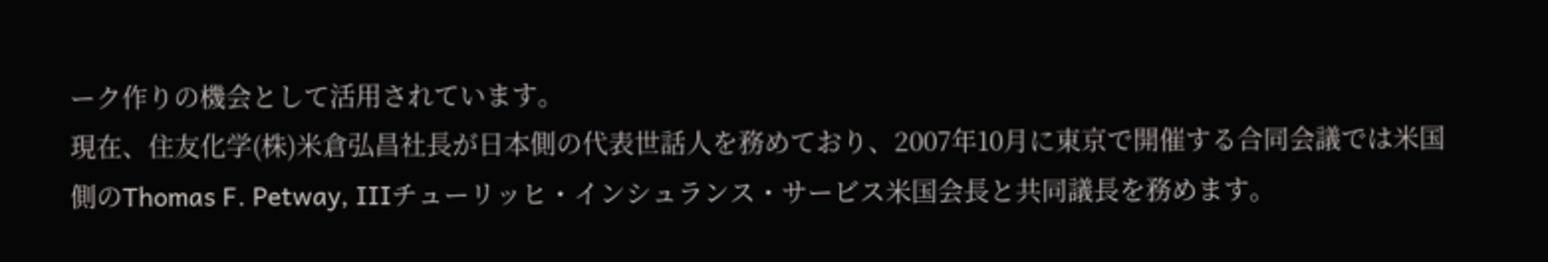ーク作りの機会として活用されています。
現在、住友化学(株)米倉弘昌社長が日本側の代表世話人を務めており、2007年10月に東京で開催する合同会議では米国側のThomas F. Petway, IIIチューリッヒ・インシュランス・サービス米国会長と共同議長を務めます。